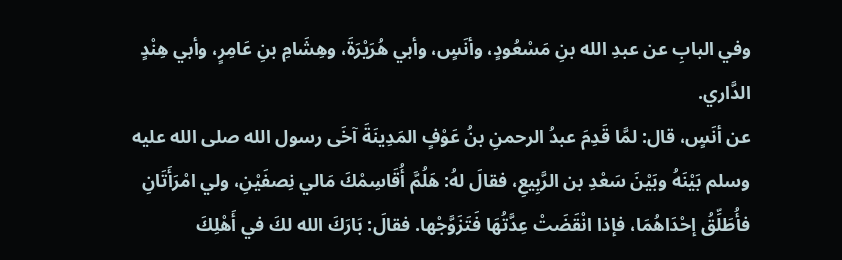وفي البابِ عن عبدِ الله بنِ مَسْعُودٍ، وأنَسٍ، وأبي هُرَيْرَةَ، وهِشَامِ بنِ عَامِرٍ، وأبي هِنْدٍ الدَّاري.
عن أنَسٍ، قال: لمَّا قَدِمَ عبدُ الرحمنِ بنُ عَوْفٍ المَدِينَةَ آخَى رسول الله صلى الله عليه وسلم بَيْنَهُ وبَيْنَ سَعْدِ بن الرَّبِيعِ، فقالَ لهُ: هَلُمَّ أُقَاسِمْكَ مَالي نِصفَيْنِ، ولي امْرَأَتَانِ فأُطَلِّقُ إحْدَاهُمَا، فإذا انْقَضَتْ عِدَّتُهَا فَتَزَوَّجْها. فقالَ: بَارَكَ الله لكَ في أَهْلِكَ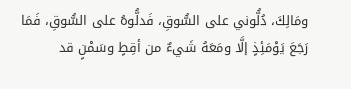ومَالِكَ، دُلُّوني على السُّوقِ، فَدلُّوهُ على السُّوقِ، فَمَا رَجَعَ يَوْمَئِذٍ إلَّا ومَعَهُ شَيءٌ من أقِطٍ وسَمْنٍ قد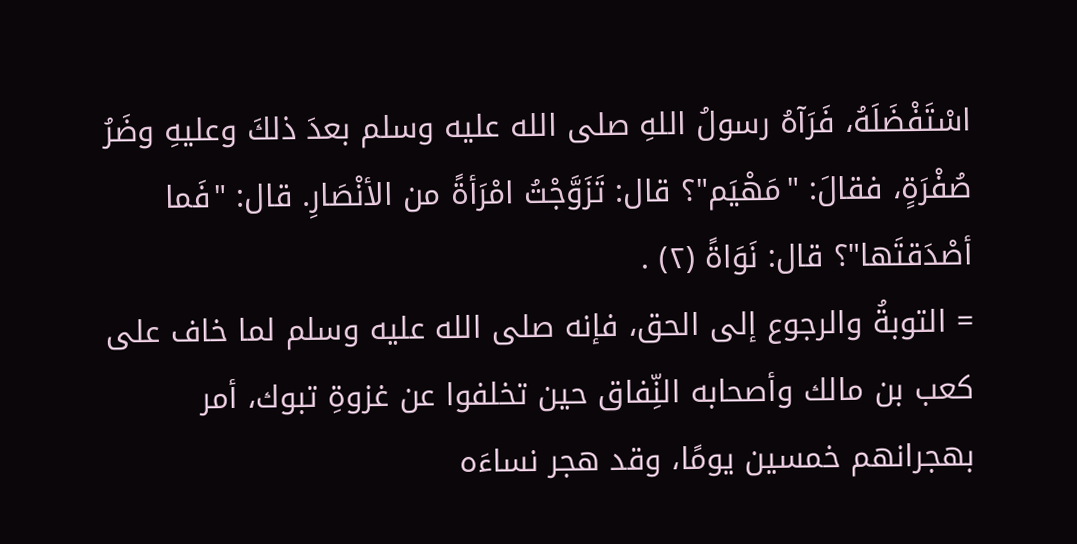اسْتَفْضَلَهُ، فَرَآهُ رسولُ اللهِ صلى الله عليه وسلم بعدَ ذلكَ وعليهِ وضَرُ صُفْرَةٍ، فقالَ: "مَهْيَم"؟ قال: تَزَوَّجْتُ امْرَأةً من الأنْصَارِ. قال: "فَما أصْدَقتَها"؟ قال: نَوَاةً (٢) .
= التوبةُ والرجوع إلى الحق، فإنه صلى الله عليه وسلم لما خاف على كعب بن مالك وأصحابه النِّفاق حين تخلفوا عن غزوةِ تبوك، أمر بهجرانهم خمسين يومًا، وقد هجر نساءَه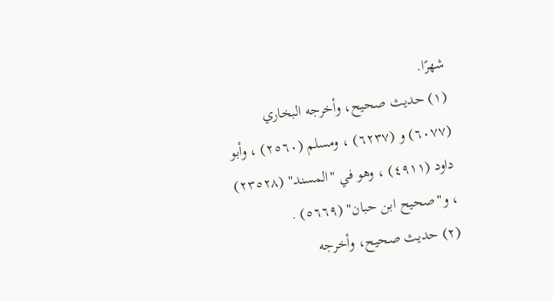شهرًا.
(١) حديث صحيح، وأخرجه البخاري (٦٠٧٧) و (٦٢٣٧) ، ومسلم (٢٥٦٠) ، وأبو داود (٤٩١١) ، وهو في "المسند" (٢٣٥٢٨) ، و"صحيح ابن حبان" (٥٦٦٩) .
(٢) حديث صحيح، وأخرجه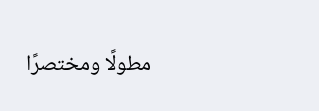مطولًا ومختصرًا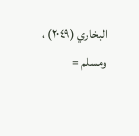البخاري (٢٠٤٩) ، ومسلم =